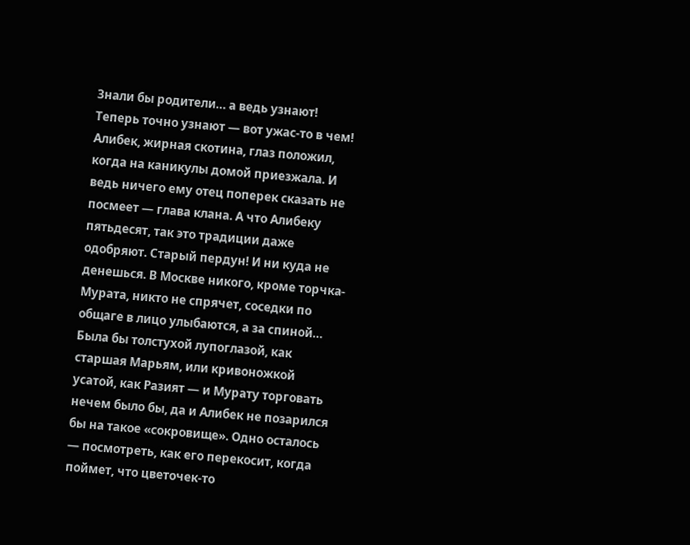Знали бы родители… а ведь узнают! Теперь точно узнают — вот ужас-то в чем! Алибек, жирная скотина, глаз положил, когда на каникулы домой приезжала. И ведь ничего ему отец поперек сказать не посмеет — глава клана. А что Алибеку пятьдесят, так это традиции даже одобряют. Старый пердун! И ни куда не денешься. В Москве никого, кроме торчка-Мурата, никто не спрячет, соседки по общаге в лицо улыбаются, а за спиной… Была бы толстухой лупоглазой, как старшая Марьям, или кривоножкой усатой, как Разият — и Мурату торговать нечем было бы, да и Алибек не позарился бы на такое «сокровище». Одно осталось — посмотреть, как его перекосит, когда поймет, что цветочек-то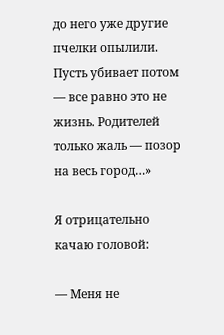до него уже другие пчелки опылили. Пусть убивает потом — все равно это не жизнь. Родителей только жаль — позор на весь город…»

Я отрицательно качаю головой:

— Меня не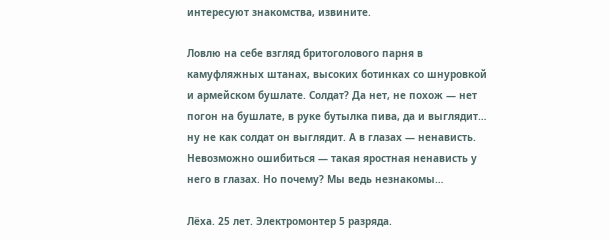интересуют знакомства, извините.

Ловлю на себе взгляд бритоголового парня в камуфляжных штанах, высоких ботинках со шнуровкой и армейском бушлате. Солдат? Да нет, не похож — нет погон на бушлате, в руке бутылка пива, да и выглядит… ну не как солдат он выглядит. А в глазах — ненависть. Невозможно ошибиться — такая яростная ненависть у него в глазах. Но почему? Мы ведь незнакомы…

Лёха. 25 лет. Электромонтер 5 разряда.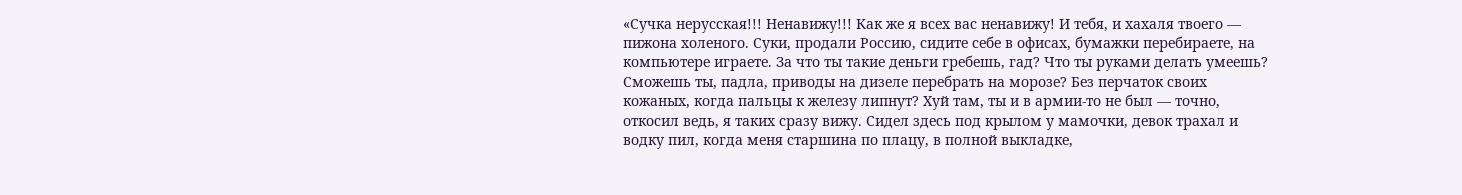«Сучка нерусская!!! Ненавижу!!! Как же я всех вас ненавижу! И тебя, и хахаля твоего — пижона холеного. Суки, продали Россию, сидите себе в офисах, бумажки перебираете, на компьютере играете. За что ты такие деньги гребешь, гад? Что ты руками делать умеешь? Сможешь ты, падла, приводы на дизеле перебрать на морозе? Без перчаток своих кожаных, когда пальцы к железу липнут? Хуй там, ты и в армии-то не был — точно, откосил ведь, я таких сразу вижу. Сидел здесь под крылом у мамочки, девок трахал и водку пил, когда меня старшина по плацу, в полной выкладке,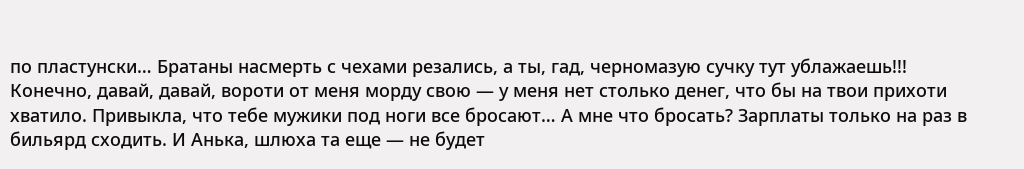по пластунски… Братаны насмерть с чехами резались, а ты, гад, черномазую сучку тут ублажаешь!!! Конечно, давай, давай, вороти от меня морду свою — у меня нет столько денег, что бы на твои прихоти хватило. Привыкла, что тебе мужики под ноги все бросают… А мне что бросать? Зарплаты только на раз в бильярд сходить. И Анька, шлюха та еще — не будет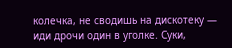колечка, не сводишь на дискотеку — иди дрочи один в уголке. Суки,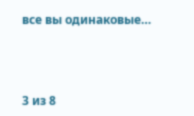все вы одинаковые…



3 из 8